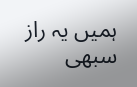ہمیں یہ راز سبھی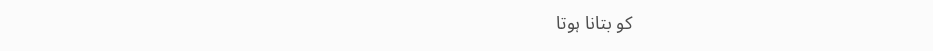کو بتانا ہوتا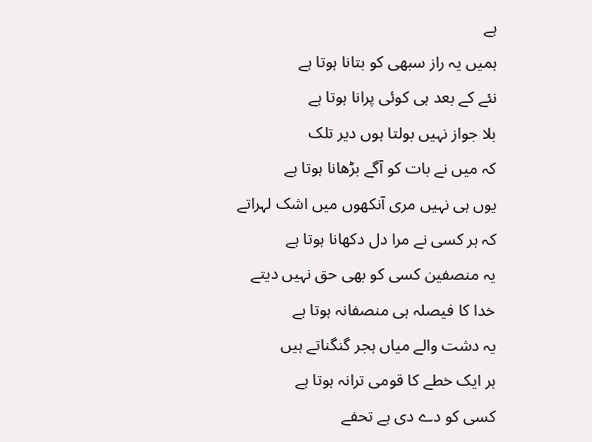ہے
ہمیں یہ راز سبھی کو بتانا ہوتا ہے
نئے کے بعد ہی کوئی پرانا ہوتا ہے
بلا جواز نہیں بولتا ہوں دیر تلک
کہ میں نے بات کو آگے بڑھانا ہوتا ہے
یوں ہی نہیں مری آنکھوں میں اشک لہراتے
کہ ہر کسی نے مرا دل دکھانا ہوتا ہے
یہ منصفین کسی کو بھی حق نہیں دیتے
خدا کا فیصلہ ہی منصفانہ ہوتا ہے
یہ دشت والے میاں ہجر گنگناتے ہیں
ہر ایک خطے کا قومی ترانہ ہوتا ہے
کسی کو دے دی ہے تحفے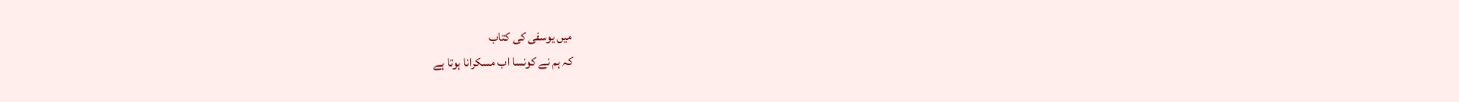میں یوسفی کی کتاب
کہ ہم نے کونسا اب مسکرانا ہوتا ہے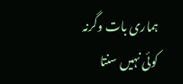ہماری بات وگرنہ کوئی نہیں سنتا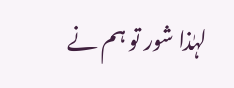لہٰذا شور تو ہم نے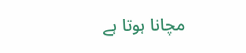مچانا ہوتا ہے